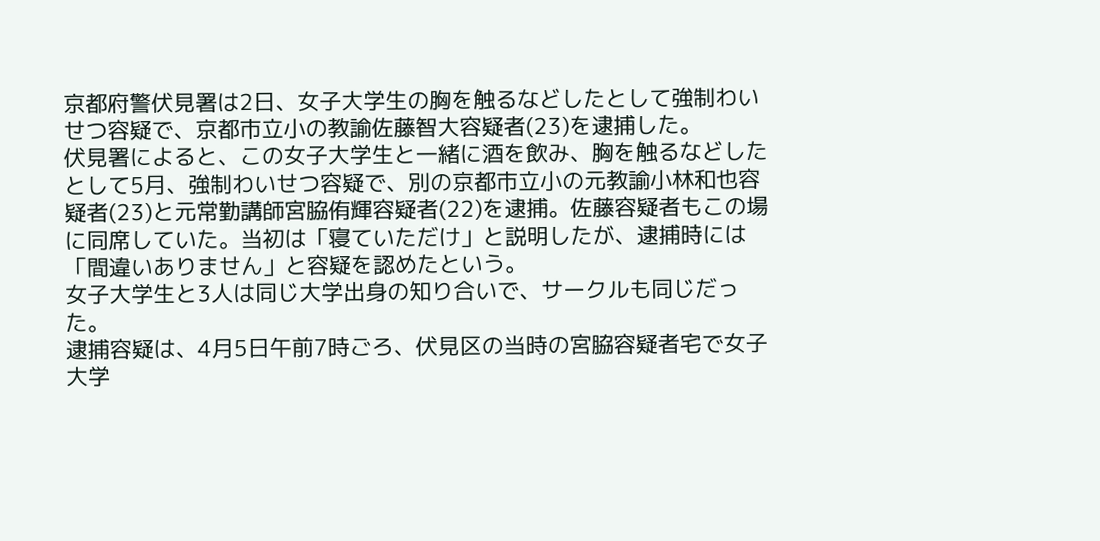京都府警伏見署は2日、女子大学生の胸を触るなどしたとして強制わいせつ容疑で、京都市立小の教諭佐藤智大容疑者(23)を逮捕した。
伏見署によると、この女子大学生と一緒に酒を飲み、胸を触るなどしたとして5月、強制わいせつ容疑で、別の京都市立小の元教諭小林和也容疑者(23)と元常勤講師宮脇侑輝容疑者(22)を逮捕。佐藤容疑者もこの場に同席していた。当初は「寝ていただけ」と説明したが、逮捕時には「間違いありません」と容疑を認めたという。
女子大学生と3人は同じ大学出身の知り合いで、サークルも同じだった。
逮捕容疑は、4月5日午前7時ごろ、伏見区の当時の宮脇容疑者宅で女子大学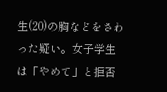生(20)の胸などをさわった疑い。女子学生は「やめて」と拒否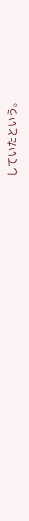していたという。